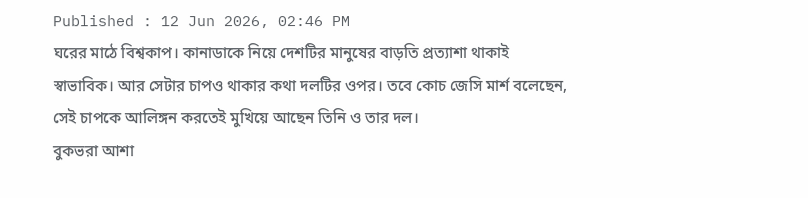Published : 12 Jun 2026, 02:46 PM
ঘরের মাঠে বিশ্বকাপ। কানাডাকে নিয়ে দেশটির মানুষের বাড়তি প্রত্যাশা থাকাই স্বাভাবিক। আর সেটার চাপও থাকার কথা দলটির ওপর। তবে কোচ জেসি মার্শ বলেছেন, সেই চাপকে আলিঙ্গন করতেই মুখিয়ে আছেন তিনি ও তার দল।
বুকভরা আশা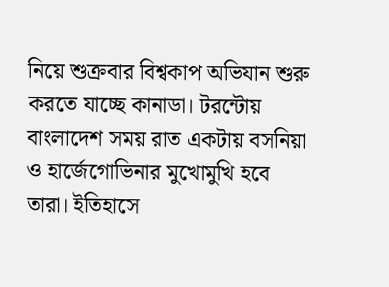নিয়ে শুক্রবার বিশ্বকাপ অভিযান শুরু করতে যাচ্ছে কানাডা। টরন্টোয় বাংলাদেশ সময় রাত একটায় বসনিয়া ও হার্জেগোভিনার মুখোমুখি হবে তারা। ইতিহাসে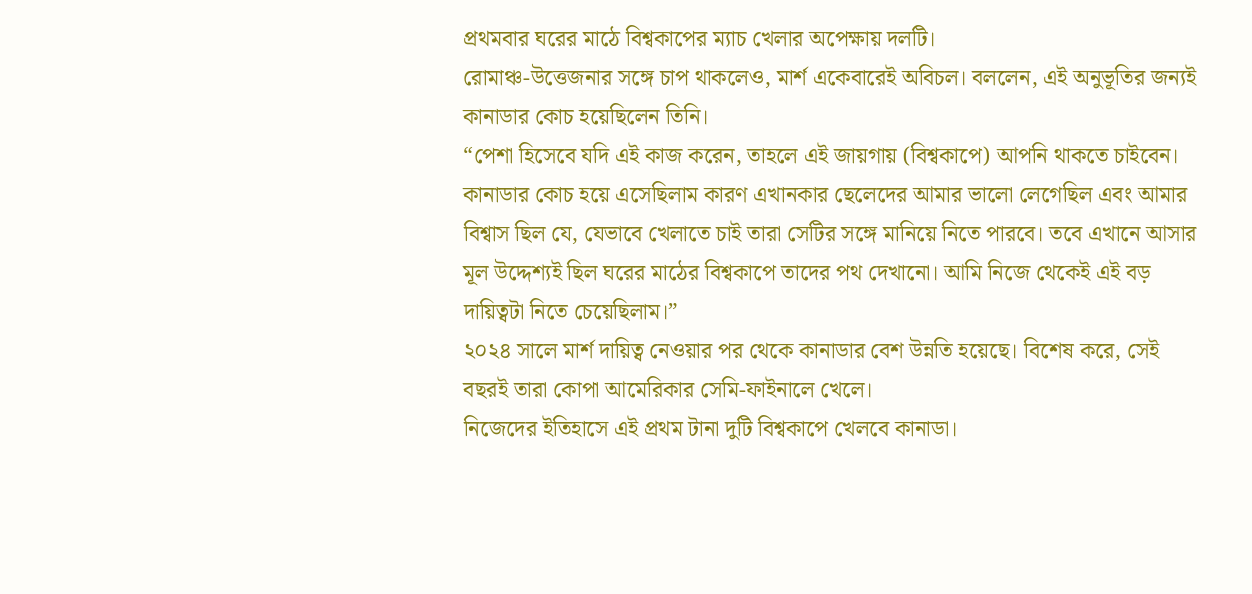প্রথমবার ঘরের মাঠে বিশ্বকাপের ম্যাচ খেলার অপেক্ষায় দলটি।
রোমাঞ্চ-উত্তেজনার সঙ্গে চাপ থাকলেও, মার্শ একেবারেই অবিচল। বললেন, এই অনুভূতির জন্যই কানাডার কোচ হয়েছিলেন তিনি।
“পেশা হিসেবে যদি এই কাজ করেন, তাহলে এই জায়গায় (বিশ্বকাপে) আপনি থাকতে চাইবেন। কানাডার কোচ হয়ে এসেছিলাম কারণ এখানকার ছেলেদের আমার ভালো লেগেছিল এবং আমার বিশ্বাস ছিল যে, যেভাবে খেলাতে চাই তারা সেটির সঙ্গে মানিয়ে নিতে পারবে। তবে এখানে আসার মূল উদ্দেশ্যই ছিল ঘরের মাঠের বিশ্বকাপে তাদের পথ দেখানো। আমি নিজে থেকেই এই বড় দায়িত্বটা নিতে চেয়েছিলাম।”
২০২৪ সালে মার্শ দায়িত্ব নেওয়ার পর থেকে কানাডার বেশ উন্নতি হয়েছে। বিশেষ করে, সেই বছরই তারা কোপা আমেরিকার সেমি-ফাইনালে খেলে।
নিজেদের ইতিহাসে এই প্রথম টানা দুটি বিশ্বকাপে খেলবে কানাডা।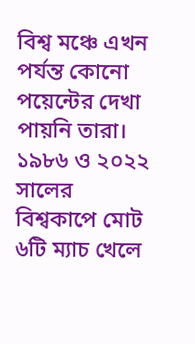বিশ্ব মঞ্চে এখন পর্যন্ত কোনো পয়েন্টের দেখা পায়নি তারা। ১৯৮৬ ও ২০২২ সালের বিশ্বকাপে মোট ৬টি ম্যাচ খেলে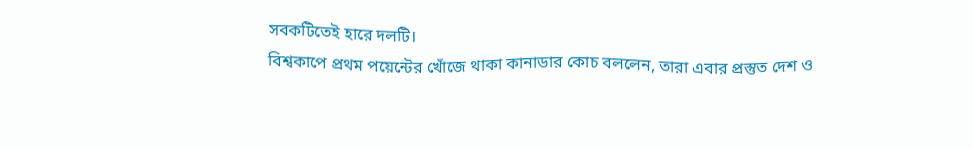সবকটিতেই হারে দলটি।
বিশ্বকাপে প্রথম পয়েন্টের খোঁজে থাকা কানাডার কোচ বললেন, তারা এবার প্রস্তুত দেশ ও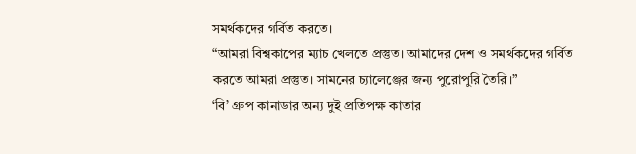সমর্থকদের গর্বিত করতে।
“আমরা বিশ্বকাপের ম্যাচ খেলতে প্রস্তুত। আমাদের দেশ ও সমর্থকদের গর্বিত করতে আমরা প্রস্তুত। সামনের চ্যালেঞ্জের জন্য পুরোপুরি তৈরি।”
‘বি’ গ্রুপ কানাডার অন্য দুই প্রতিপক্ষ কাতার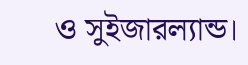ও সুইজারল্যান্ড।